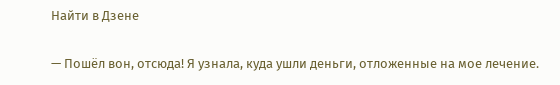Найти в Дзене

— Пошёл вон, отсюда! Я узнала, куда ушли деньги, отложенные на мое лечение.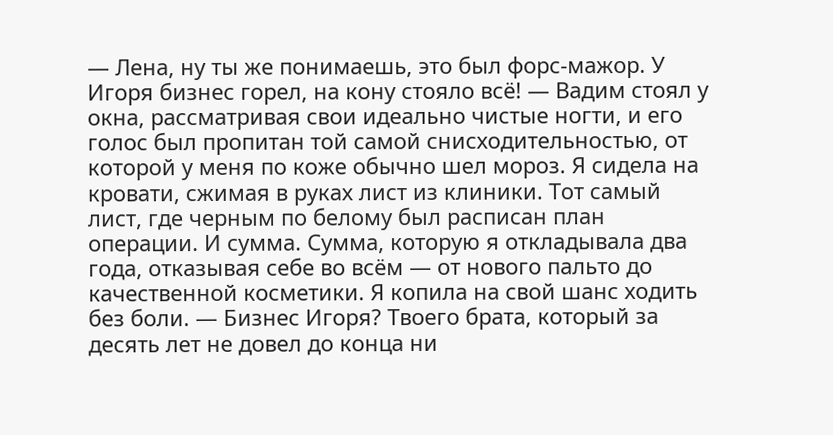— Лена, ну ты же понимаешь, это был форс-мажор. У Игоря бизнес горел, на кону стояло всё! — Вадим стоял у окна, рассматривая свои идеально чистые ногти, и его голос был пропитан той самой снисходительностью, от которой у меня по коже обычно шел мороз. Я сидела на кровати, сжимая в руках лист из клиники. Тот самый лист, где черным по белому был расписан план операции. И сумма. Сумма, которую я откладывала два года, отказывая себе во всём — от нового пальто до качественной косметики. Я копила на свой шанс ходить без боли. — Бизнес Игоря? Твоего брата, который за десять лет не довел до конца ни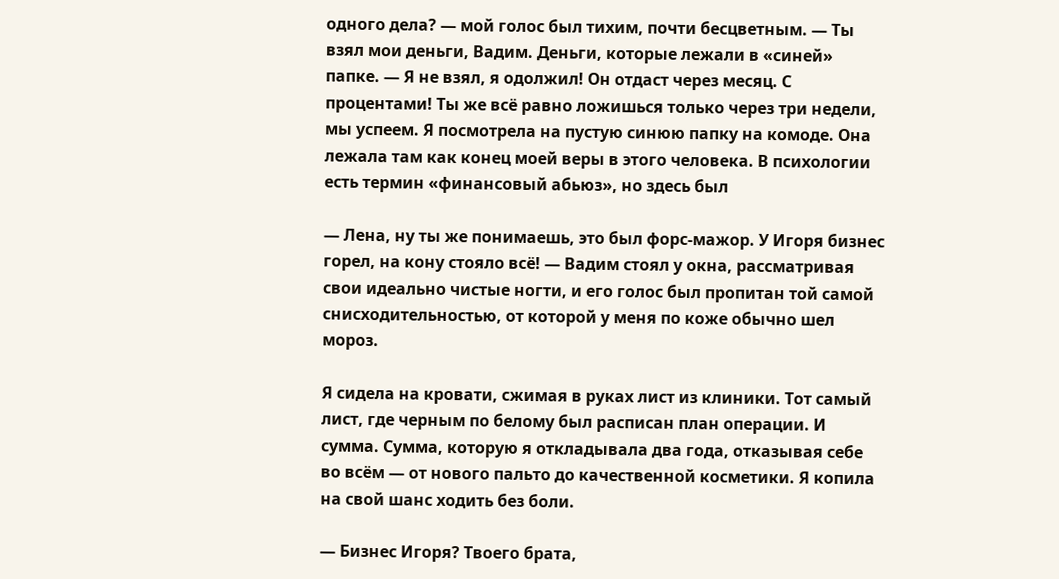одного дела? — мой голос был тихим, почти бесцветным. — Ты взял мои деньги, Вадим. Деньги, которые лежали в «синей» папке. — Я не взял, я одолжил! Он отдаст через месяц. С процентами! Ты же всё равно ложишься только через три недели, мы успеем. Я посмотрела на пустую синюю папку на комоде. Она лежала там как конец моей веры в этого человека. В психологии есть термин «финансовый абьюз», но здесь был

— Лена, ну ты же понимаешь, это был форс-мажор. У Игоря бизнес горел, на кону стояло всё! — Вадим стоял у окна, рассматривая свои идеально чистые ногти, и его голос был пропитан той самой снисходительностью, от которой у меня по коже обычно шел мороз.

Я сидела на кровати, сжимая в руках лист из клиники. Тот самый лист, где черным по белому был расписан план операции. И сумма. Сумма, которую я откладывала два года, отказывая себе во всём — от нового пальто до качественной косметики. Я копила на свой шанс ходить без боли.

— Бизнес Игоря? Твоего брата,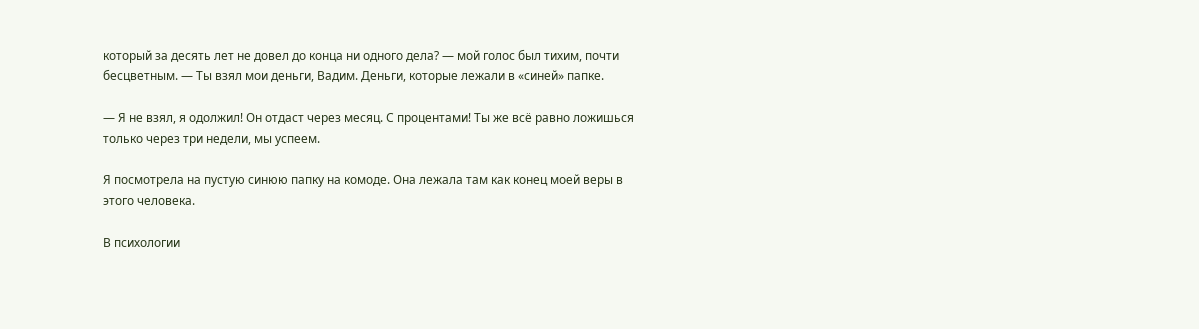который за десять лет не довел до конца ни одного дела? — мой голос был тихим, почти бесцветным. — Ты взял мои деньги, Вадим. Деньги, которые лежали в «синей» папке.

— Я не взял, я одолжил! Он отдаст через месяц. С процентами! Ты же всё равно ложишься только через три недели, мы успеем.

Я посмотрела на пустую синюю папку на комоде. Она лежала там как конец моей веры в этого человека.

В психологии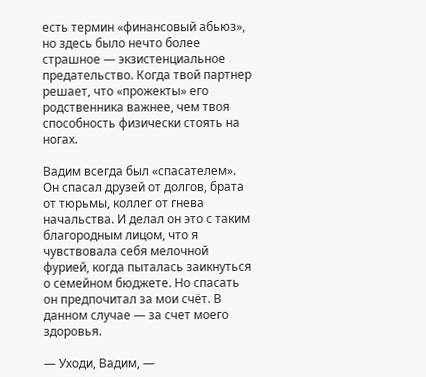есть термин «финансовый абьюз», но здесь было нечто более страшное — экзистенциальное предательство. Когда твой партнер решает, что «прожекты» его родственника важнее, чем твоя способность физически стоять на ногах.

Вадим всегда был «спасателем». Он спасал друзей от долгов, брата от тюрьмы, коллег от гнева начальства. И делал он это с таким благородным лицом, что я чувствовала себя мелочной фурией, когда пыталась заикнуться о семейном бюджете. Но спасать он предпочитал за мои счёт. В данном случае — за счет моего здоровья.

— Уходи, Вадим, —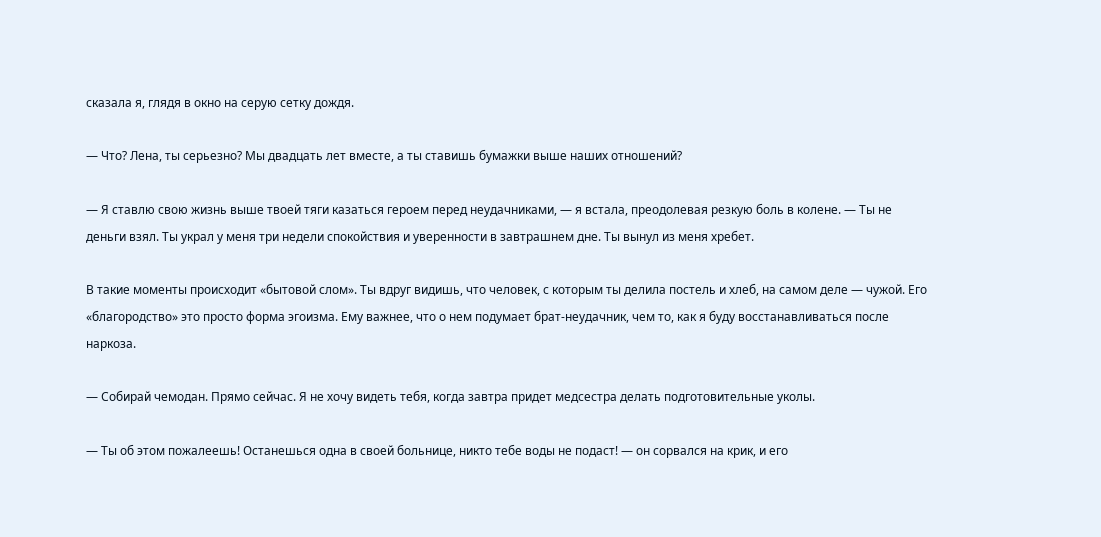сказала я, глядя в окно на серую сетку дождя.

— Что? Лена, ты серьезно? Мы двадцать лет вместе, а ты ставишь бумажки выше наших отношений?

— Я ставлю свою жизнь выше твоей тяги казаться героем перед неудачниками, — я встала, преодолевая резкую боль в колене. — Ты не деньги взял. Ты украл у меня три недели спокойствия и уверенности в завтрашнем дне. Ты вынул из меня хребет.

В такие моменты происходит «бытовой слом». Ты вдруг видишь, что человек, с которым ты делила постель и хлеб, на самом деле — чужой. Его «благородство» это просто форма эгоизма. Ему важнее, что о нем подумает брат-неудачник, чем то, как я буду восстанавливаться после наркоза.

— Собирай чемодан. Прямо сейчас. Я не хочу видеть тебя, когда завтра придет медсестра делать подготовительные уколы.

— Ты об этом пожалеешь! Останешься одна в своей больнице, никто тебе воды не подаст! — он сорвался на крик, и его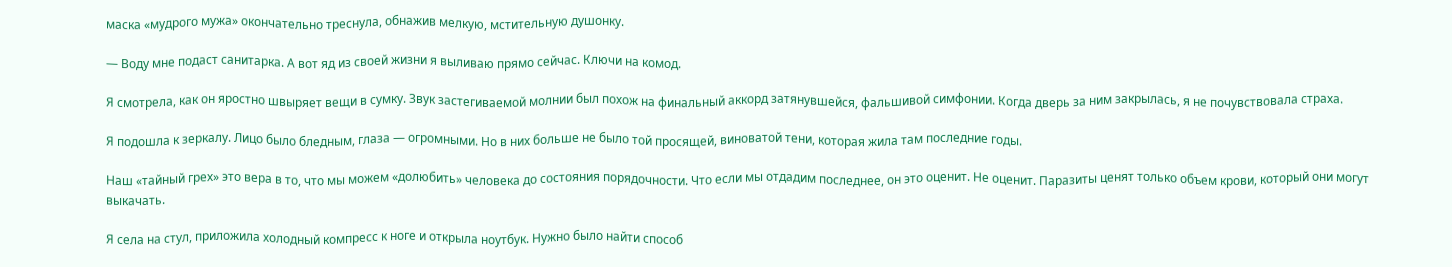маска «мудрого мужа» окончательно треснула, обнажив мелкую, мстительную душонку.

— Воду мне подаст санитарка. А вот яд из своей жизни я выливаю прямо сейчас. Ключи на комод.

Я смотрела, как он яростно швыряет вещи в сумку. Звук застегиваемой молнии был похож на финальный аккорд затянувшейся, фальшивой симфонии. Когда дверь за ним закрылась, я не почувствовала страха.

Я подошла к зеркалу. Лицо было бледным, глаза — огромными. Но в них больше не было той просящей, виноватой тени, которая жила там последние годы.

Наш «тайный грех» это вера в то, что мы можем «долюбить» человека до состояния порядочности. Что если мы отдадим последнее, он это оценит. Не оценит. Паразиты ценят только объем крови, который они могут выкачать.

Я села на стул, приложила холодный компресс к ноге и открыла ноутбук. Нужно было найти способ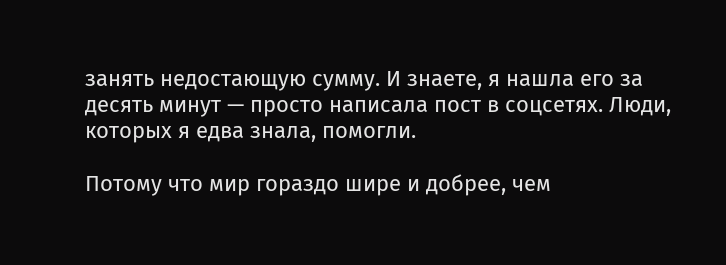занять недостающую сумму. И знаете, я нашла его за десять минут — просто написала пост в соцсетях. Люди, которых я едва знала, помогли.

Потому что мир гораздо шире и добрее, чем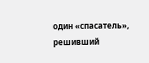один «спасатель», решивший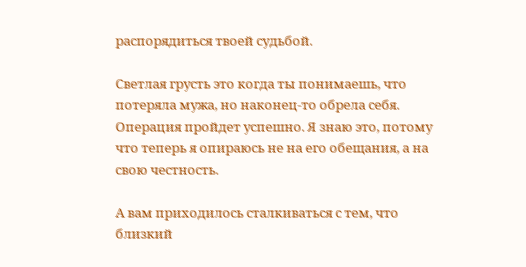распорядиться твоей судьбой.

Светлая грусть это когда ты понимаешь, что потеряла мужа, но наконец-то обрела себя. Операция пройдет успешно. Я знаю это, потому что теперь я опираюсь не на его обещания, а на свою честность.

А вам приходилось сталкиваться с тем, что близкий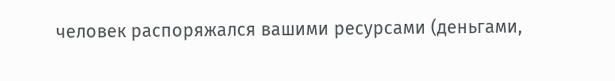человек распоряжался вашими ресурсами (деньгами,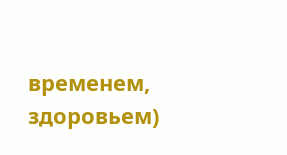временем, здоровьем)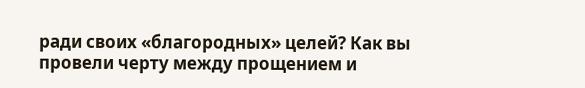ради своих «благородных» целей? Как вы провели черту между прощением и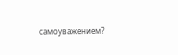самоуважением?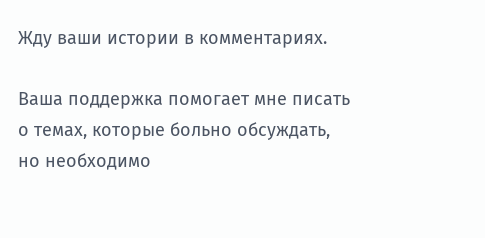Жду ваши истории в комментариях.

Ваша поддержка помогает мне писать о темах, которые больно обсуждать, но необходимо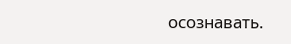осознавать.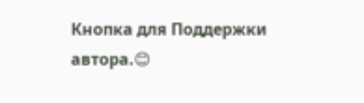Кнопка для Поддержки автора.😊